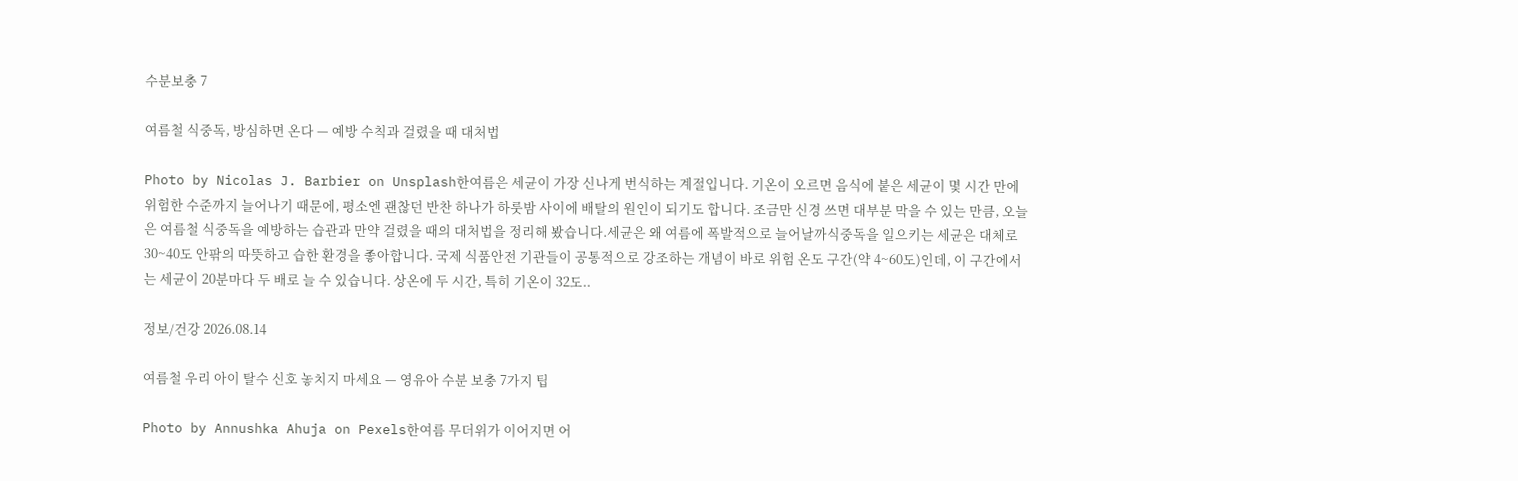수분보충 7

여름철 식중독, 방심하면 온다 — 예방 수칙과 걸렸을 때 대처법

Photo by Nicolas J. Barbier on Unsplash한여름은 세균이 가장 신나게 번식하는 계절입니다. 기온이 오르면 음식에 붙은 세균이 몇 시간 만에 위험한 수준까지 늘어나기 때문에, 평소엔 괜찮던 반찬 하나가 하룻밤 사이에 배탈의 원인이 되기도 합니다. 조금만 신경 쓰면 대부분 막을 수 있는 만큼, 오늘은 여름철 식중독을 예방하는 습관과 만약 걸렸을 때의 대처법을 정리해 봤습니다.세균은 왜 여름에 폭발적으로 늘어날까식중독을 일으키는 세균은 대체로 30~40도 안팎의 따뜻하고 습한 환경을 좋아합니다. 국제 식품안전 기관들이 공통적으로 강조하는 개념이 바로 위험 온도 구간(약 4~60도)인데, 이 구간에서는 세균이 20분마다 두 배로 늘 수 있습니다. 상온에 두 시간, 특히 기온이 32도..

정보/건강 2026.08.14

여름철 우리 아이 탈수 신호 놓치지 마세요 — 영유아 수분 보충 7가지 팁

Photo by Annushka Ahuja on Pexels한여름 무더위가 이어지면 어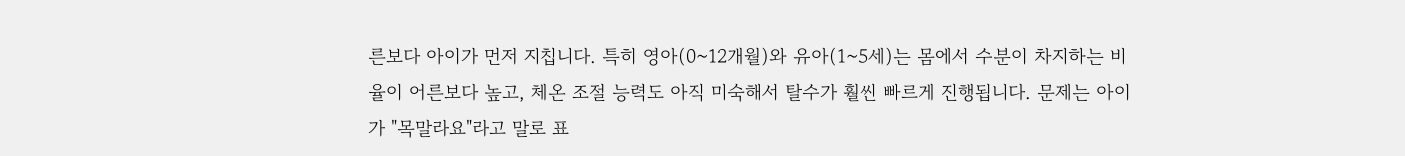른보다 아이가 먼저 지칩니다. 특히 영아(0~12개월)와 유아(1~5세)는 몸에서 수분이 차지하는 비율이 어른보다 높고, 체온 조절 능력도 아직 미숙해서 탈수가 훨씬 빠르게 진행됩니다. 문제는 아이가 "목말라요"라고 말로 표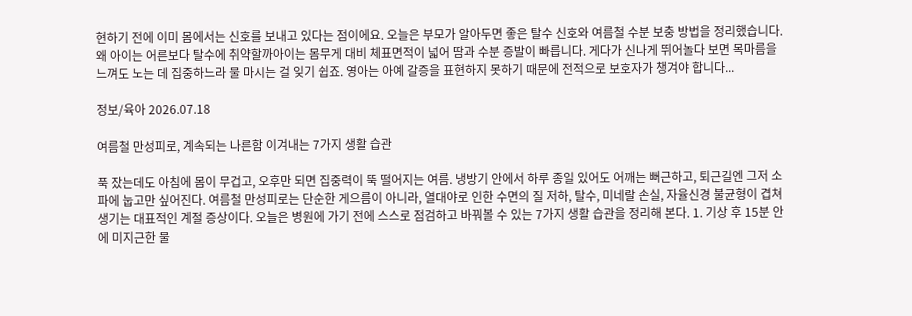현하기 전에 이미 몸에서는 신호를 보내고 있다는 점이에요. 오늘은 부모가 알아두면 좋은 탈수 신호와 여름철 수분 보충 방법을 정리했습니다.왜 아이는 어른보다 탈수에 취약할까아이는 몸무게 대비 체표면적이 넓어 땀과 수분 증발이 빠릅니다. 게다가 신나게 뛰어놀다 보면 목마름을 느껴도 노는 데 집중하느라 물 마시는 걸 잊기 쉽죠. 영아는 아예 갈증을 표현하지 못하기 때문에 전적으로 보호자가 챙겨야 합니다...

정보/육아 2026.07.18

여름철 만성피로, 계속되는 나른함 이겨내는 7가지 생활 습관

푹 잤는데도 아침에 몸이 무겁고, 오후만 되면 집중력이 뚝 떨어지는 여름. 냉방기 안에서 하루 종일 있어도 어깨는 뻐근하고, 퇴근길엔 그저 소파에 눕고만 싶어진다. 여름철 만성피로는 단순한 게으름이 아니라, 열대야로 인한 수면의 질 저하, 탈수, 미네랄 손실, 자율신경 불균형이 겹쳐 생기는 대표적인 계절 증상이다. 오늘은 병원에 가기 전에 스스로 점검하고 바꿔볼 수 있는 7가지 생활 습관을 정리해 본다. 1. 기상 후 15분 안에 미지근한 물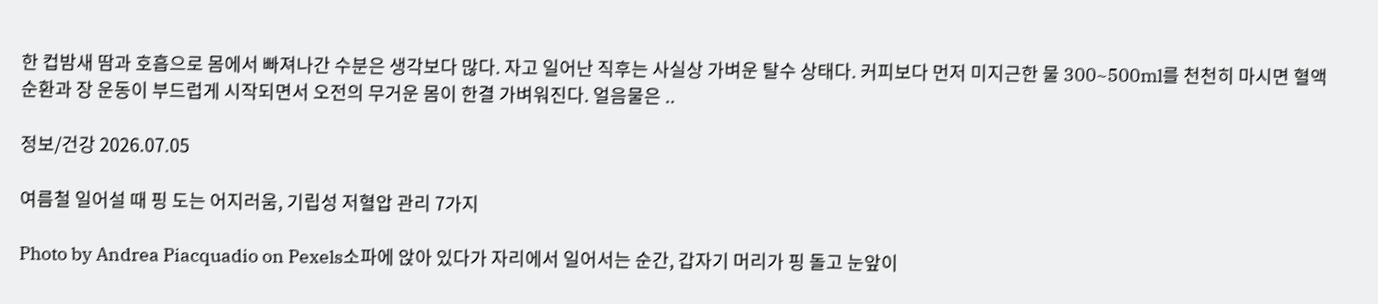한 컵밤새 땀과 호흡으로 몸에서 빠져나간 수분은 생각보다 많다. 자고 일어난 직후는 사실상 가벼운 탈수 상태다. 커피보다 먼저 미지근한 물 300~500ml를 천천히 마시면 혈액 순환과 장 운동이 부드럽게 시작되면서 오전의 무거운 몸이 한결 가벼워진다. 얼음물은 ..

정보/건강 2026.07.05

여름철 일어설 때 핑 도는 어지러움, 기립성 저혈압 관리 7가지

Photo by Andrea Piacquadio on Pexels소파에 앉아 있다가 자리에서 일어서는 순간, 갑자기 머리가 핑 돌고 눈앞이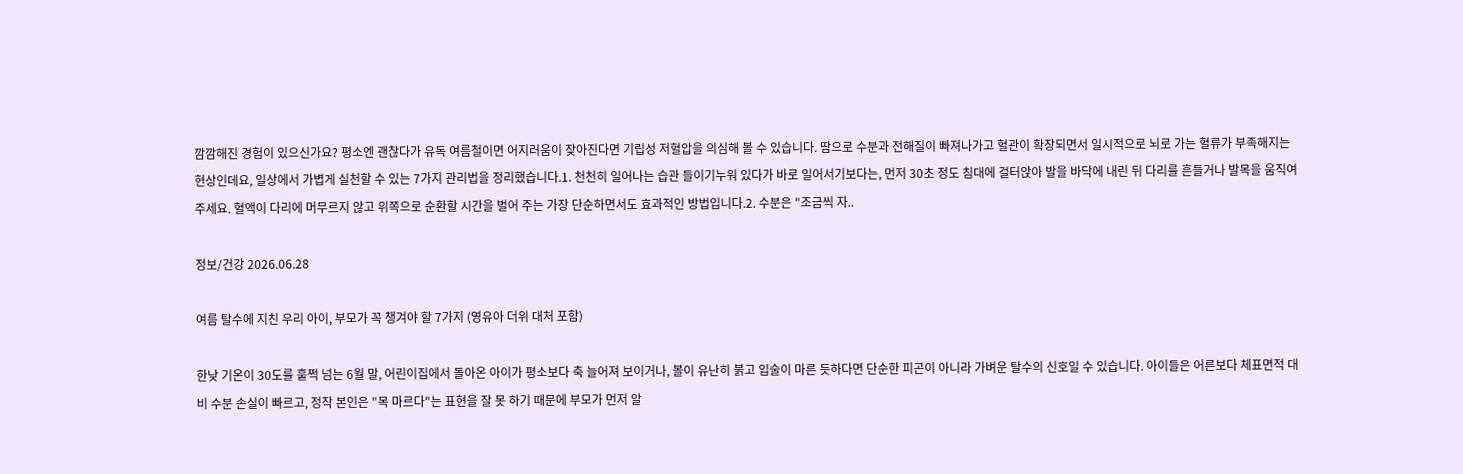깜깜해진 경험이 있으신가요? 평소엔 괜찮다가 유독 여름철이면 어지러움이 잦아진다면 기립성 저혈압을 의심해 볼 수 있습니다. 땀으로 수분과 전해질이 빠져나가고 혈관이 확장되면서 일시적으로 뇌로 가는 혈류가 부족해지는 현상인데요, 일상에서 가볍게 실천할 수 있는 7가지 관리법을 정리했습니다.1. 천천히 일어나는 습관 들이기누워 있다가 바로 일어서기보다는, 먼저 30초 정도 침대에 걸터앉아 발을 바닥에 내린 뒤 다리를 흔들거나 발목을 움직여 주세요. 혈액이 다리에 머무르지 않고 위쪽으로 순환할 시간을 벌어 주는 가장 단순하면서도 효과적인 방법입니다.2. 수분은 "조금씩 자..

정보/건강 2026.06.28

여름 탈수에 지친 우리 아이, 부모가 꼭 챙겨야 할 7가지 (영유아 더위 대처 포함)

한낮 기온이 30도를 훌쩍 넘는 6월 말, 어린이집에서 돌아온 아이가 평소보다 축 늘어져 보이거나, 볼이 유난히 붉고 입술이 마른 듯하다면 단순한 피곤이 아니라 가벼운 탈수의 신호일 수 있습니다. 아이들은 어른보다 체표면적 대비 수분 손실이 빠르고, 정작 본인은 "목 마르다"는 표현을 잘 못 하기 때문에 부모가 먼저 알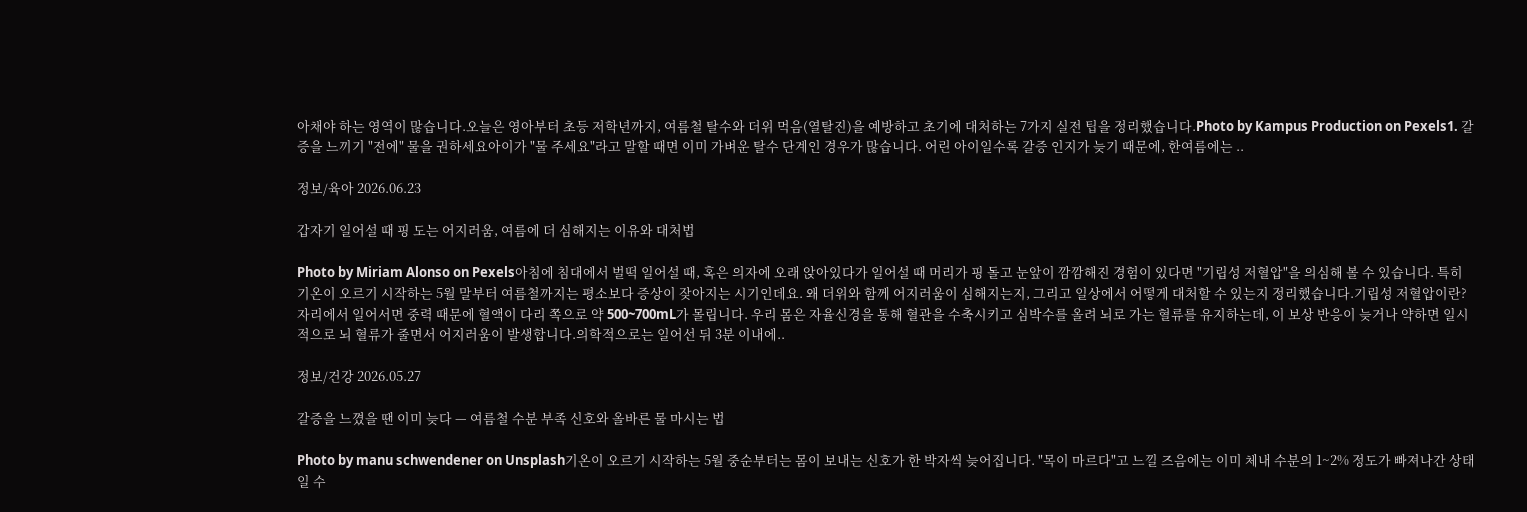아채야 하는 영역이 많습니다.오늘은 영아부터 초등 저학년까지, 여름철 탈수와 더위 먹음(열탈진)을 예방하고 초기에 대처하는 7가지 실전 팁을 정리했습니다.Photo by Kampus Production on Pexels1. 갈증을 느끼기 "전에" 물을 권하세요아이가 "물 주세요"라고 말할 때면 이미 가벼운 탈수 단계인 경우가 많습니다. 어린 아이일수록 갈증 인지가 늦기 때문에, 한여름에는 ..

정보/육아 2026.06.23

갑자기 일어설 때 핑 도는 어지러움, 여름에 더 심해지는 이유와 대처법

Photo by Miriam Alonso on Pexels아침에 침대에서 벌떡 일어설 때, 혹은 의자에 오래 앉아있다가 일어설 때 머리가 핑 돌고 눈앞이 깜깜해진 경험이 있다면 "기립성 저혈압"을 의심해 볼 수 있습니다. 특히 기온이 오르기 시작하는 5월 말부터 여름철까지는 평소보다 증상이 잦아지는 시기인데요. 왜 더위와 함께 어지러움이 심해지는지, 그리고 일상에서 어떻게 대처할 수 있는지 정리했습니다.기립성 저혈압이란?자리에서 일어서면 중력 때문에 혈액이 다리 쪽으로 약 500~700mL가 몰립니다. 우리 몸은 자율신경을 통해 혈관을 수축시키고 심박수를 올려 뇌로 가는 혈류를 유지하는데, 이 보상 반응이 늦거나 약하면 일시적으로 뇌 혈류가 줄면서 어지러움이 발생합니다.의학적으로는 일어선 뒤 3분 이내에..

정보/건강 2026.05.27

갈증을 느꼈을 땐 이미 늦다 — 여름철 수분 부족 신호와 올바른 물 마시는 법

Photo by manu schwendener on Unsplash기온이 오르기 시작하는 5월 중순부터는 몸이 보내는 신호가 한 박자씩 늦어집니다. "목이 마르다"고 느낄 즈음에는 이미 체내 수분의 1~2% 정도가 빠져나간 상태일 수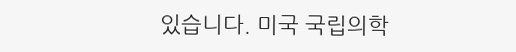있습니다. 미국 국립의학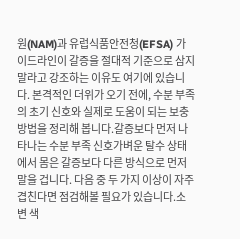원(NAM)과 유럽식품안전청(EFSA) 가이드라인이 갈증을 절대적 기준으로 삼지 말라고 강조하는 이유도 여기에 있습니다. 본격적인 더위가 오기 전에, 수분 부족의 초기 신호와 실제로 도움이 되는 보충 방법을 정리해 봅니다.갈증보다 먼저 나타나는 수분 부족 신호가벼운 탈수 상태에서 몸은 갈증보다 다른 방식으로 먼저 말을 겁니다. 다음 중 두 가지 이상이 자주 겹친다면 점검해볼 필요가 있습니다.소변 색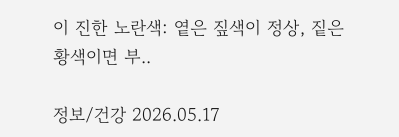이 진한 노란색: 옅은 짚색이 정상, 짙은 황색이면 부..

정보/건강 2026.05.17